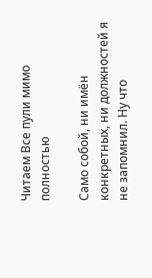Читаем Все пули мимо полностью

Само собой, ни имён конкретных, ни должностей я не запомнил. Ну что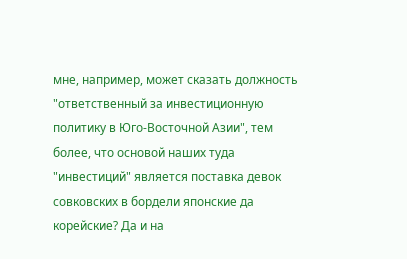мне, например, может сказать должность "ответственный за инвестиционную политику в Юго-Восточной Азии", тем более, что основой наших туда "инвестиций" является поставка девок совковских в бордели японские да корейские? Да и на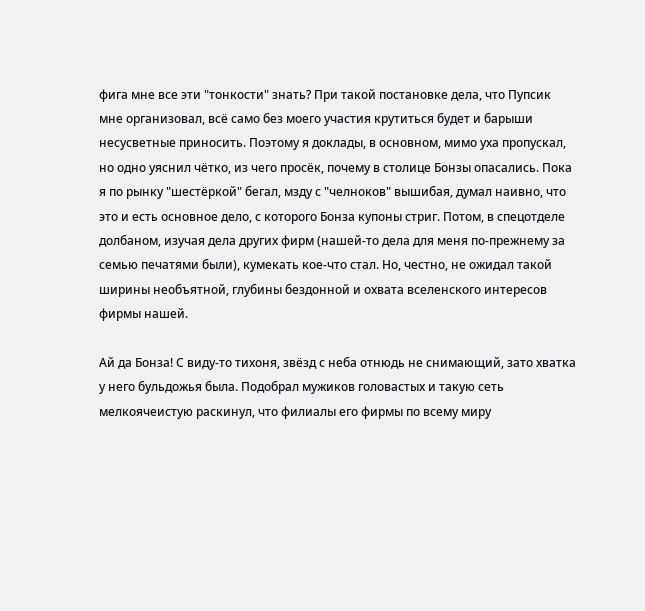фига мне все эти "тонкости" знать? При такой постановке дела, что Пупсик мне организовал, всё само без моего участия крутиться будет и барыши несусветные приносить. Поэтому я доклады, в основном, мимо уха пропускал, но одно уяснил чётко, из чего просёк, почему в столице Бонзы опасались. Пока я по рынку "шестёркой" бегал, мзду с "челноков" вышибая, думал наивно, что это и есть основное дело, с которого Бонза купоны стриг. Потом, в спецотделе долбаном, изучая дела других фирм (нашей-то дела для меня по-прежнему за семью печатями были), кумекать кое-что стал. Но, честно, не ожидал такой ширины необъятной, глубины бездонной и охвата вселенского интересов фирмы нашей.

Ай да Бонза! С виду-то тихоня, звёзд с неба отнюдь не снимающий, зато хватка у него бульдожья была. Подобрал мужиков головастых и такую сеть мелкоячеистую раскинул, что филиалы его фирмы по всему миру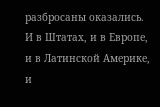разбросаны оказались. И в Штатах, и в Европе, и в Латинской Америке, и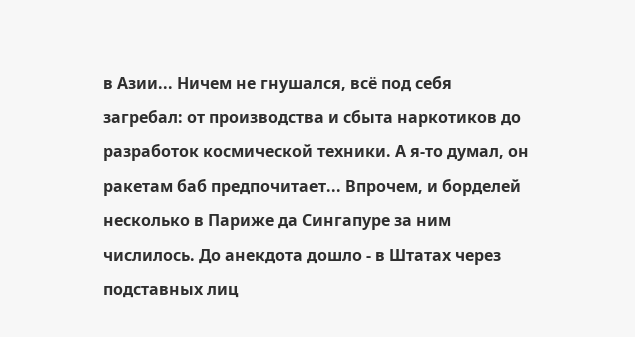в Азии... Ничем не гнушался, всё под себя загребал: от производства и сбыта наркотиков до разработок космической техники. А я-то думал, он ракетам баб предпочитает... Впрочем, и борделей несколько в Париже да Сингапуре за ним числилось. До анекдота дошло - в Штатах через подставных лиц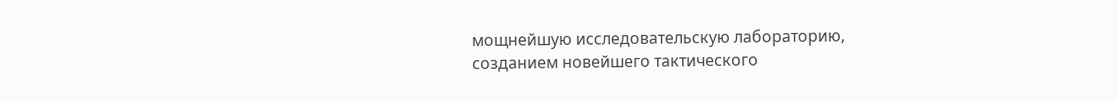мощнейшую исследовательскую лабораторию, созданием новейшего тактического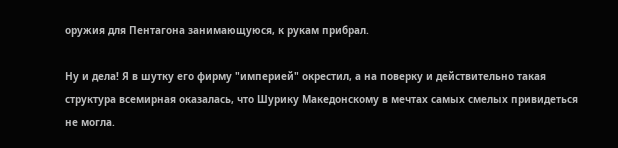оружия для Пентагона занимающуюся, к рукам прибрал.

Ну и дела! Я в шутку его фирму "империей" окрестил, а на поверку и действительно такая структура всемирная оказалась, что Шурику Македонскому в мечтах самых смелых привидеться не могла.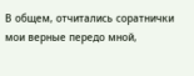В общем, отчитались соратнички мои верные передо мной,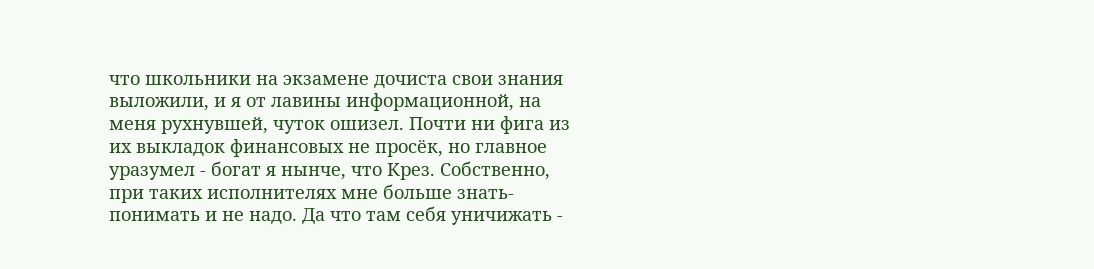что школьники на экзамене дочиста свои знания выложили, и я от лавины информационной, на меня рухнувшей, чуток ошизел. Почти ни фига из их выкладок финансовых не просёк, но главное уразумел - богат я нынче, что Крез. Собственно, при таких исполнителях мне больше знать-понимать и не надо. Да что там себя уничижать -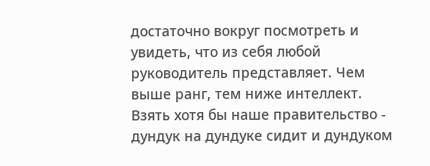достаточно вокруг посмотреть и увидеть, что из себя любой руководитель представляет. Чем выше ранг, тем ниже интеллект. Взять хотя бы наше правительство - дундук на дундуке сидит и дундуком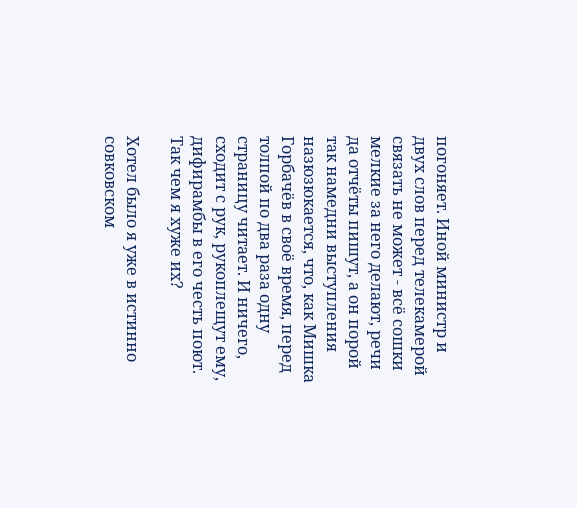погоняет. Иной министр и двух слов перед телекамерой связать не может - всё сошки мелкие за него делают, речи да отчёты пишут, а он порой так намедни выступления назюзюкается, что, как Мишка Горбачёв в своё время, перед толпой по два раза одну страницу читает. И ничего, сходит с рук, рукоплещут ему, дифирамбы в его честь поют. Так чем я хуже их?

Хотел было я уже в истинно совковском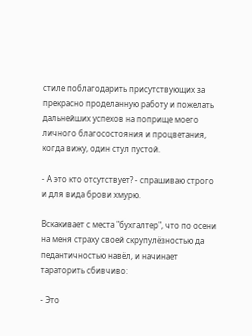стиле поблагодарить присутствующих за прекрасно проделанную работу и пожелать дальнейших успехов на поприще моего личного благосостояния и процветания, когда вижу, один стул пустой.

- А это кто отсутствует? - спрашиваю строго и для вида брови хмурю.

Вскакивает с места "бухгалтер", что по осени на меня страху своей скрупулёзностью да педантичностью навёл, и начинает тараторить сбивчиво:

- Это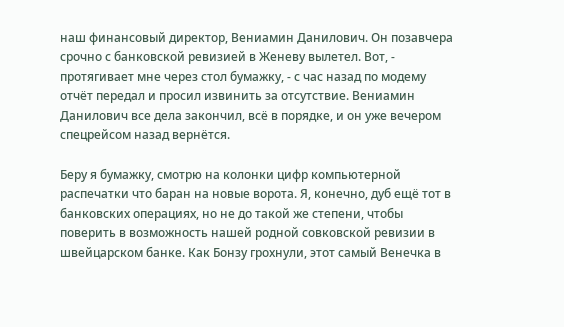наш финансовый директор, Вениамин Данилович. Он позавчера срочно с банковской ревизией в Женеву вылетел. Вот, - протягивает мне через стол бумажку, - с час назад по модему отчёт передал и просил извинить за отсутствие. Вениамин Данилович все дела закончил, всё в порядке, и он уже вечером спецрейсом назад вернётся.

Беру я бумажку, смотрю на колонки цифр компьютерной распечатки что баран на новые ворота. Я, конечно, дуб ещё тот в банковских операциях, но не до такой же степени, чтобы поверить в возможность нашей родной совковской ревизии в швейцарском банке. Как Бонзу грохнули, этот самый Венечка в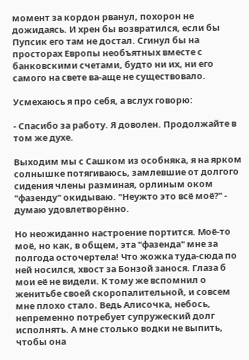момент за кордон рванул, похорон не дожидаясь. И хрен бы возвратился, если бы Пупсик его там не достал. Сгинул бы на просторах Европы необъятных вместе с банковскими счетами, будто ни их, ни его самого на свете ва-аще не существовало.

Усмехаюсь я про себя, а вслух говорю:

- Спасибо за работу. Я доволен. Продолжайте в том же духе.

Выходим мы с Сашком из особняка, я на ярком солнышке потягиваюсь, замлевшие от долгого сидения члены разминая, орлиным оком "фазенду" окидываю. "Неужто это всё моё?" - думаю удовлетворённо.

Но неожиданно настроение портится. Моё-то моё, но как, в общем, эта "фазенда" мне за полгода осточертела! Что жожка туда-сюда по ней носился, хвост за Бонзой занося. Глаза б мои её не видели. К тому же вспомнил о женитьбе своей скоропалительной, и совсем мне плохо стало. Ведь Алисочка, небось, непременно потребует супружеский долг исполнять. А мне столько водки не выпить, чтобы она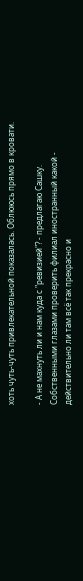хоть чуть-чуть привлекательной показалась. Облююсь прямо в кровати.

- А не махнуть ли и нам куда с "ревизией"? - предлагаю Сашку. Собственными глазами проверить филиал иностранный какой - действительно ли там всё так прекрасно и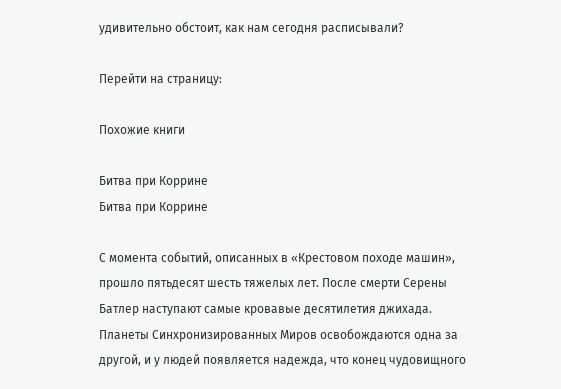удивительно обстоит, как нам сегодня расписывали?

Перейти на страницу:

Похожие книги

Битва при Коррине
Битва при Коррине

С момента событий, описанных в «Крестовом походе машин», прошло пятьдесят шесть тяжелых лет. После смерти Серены Батлер наступают самые кровавые десятилетия джихада. Планеты Синхронизированных Миров освобождаются одна за другой, и у людей появляется надежда, что конец чудовищного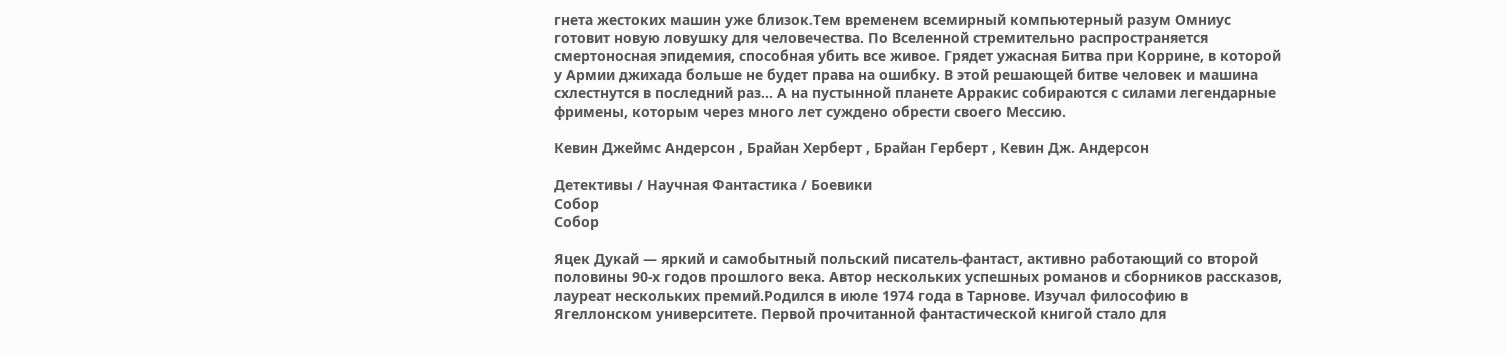гнета жестоких машин уже близок.Тем временем всемирный компьютерный разум Омниус готовит новую ловушку для человечества. По Вселенной стремительно распространяется смертоносная эпидемия, способная убить все живое. Грядет ужасная Битва при Коррине, в которой у Армии джихада больше не будет права на ошибку. В этой решающей битве человек и машина схлестнутся в последний раз… А на пустынной планете Арракис собираются с силами легендарные фримены, которым через много лет суждено обрести своего Мессию.

Кевин Джеймс Андерсон , Брайан Херберт , Брайан Герберт , Кевин Дж. Андерсон

Детективы / Научная Фантастика / Боевики
Собор
Собор

Яцек Дукай — яркий и самобытный польский писатель-фантаст, активно работающий со второй половины 90-х годов прошлого века. Автор нескольких успешных романов и сборников рассказов, лауреат нескольких премий.Родился в июле 1974 года в Тарнове. Изучал философию в Ягеллонском университете. Первой прочитанной фантастической книгой стало для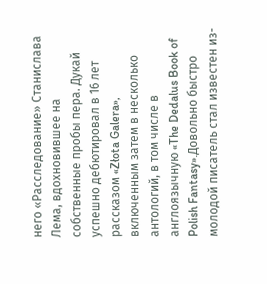него «Расследование» Станислава Лема, вдохновившее на собственные пробы пера. Дукай успешно дебютировал в 16 лет рассказом «Złota Galera», включенным затем в несколько антологий, в том числе в англоязычную «The Dedalus Book of Polish Fantasy».Довольно быстро молодой писатель стал известен из-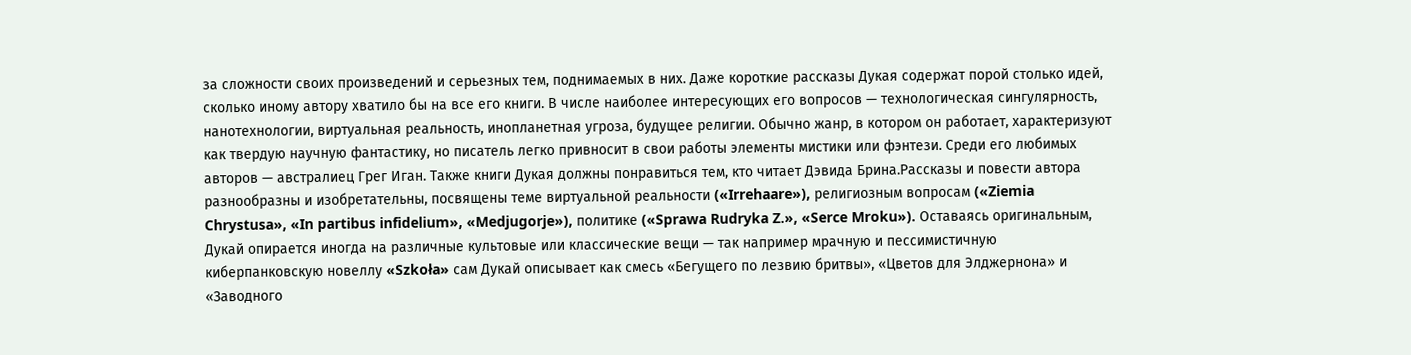за сложности своих произведений и серьезных тем, поднимаемых в них. Даже короткие рассказы Дукая содержат порой столько идей, сколько иному автору хватило бы на все его книги. В числе наиболее интересующих его вопросов — технологическая сингулярность, нанотехнологии, виртуальная реальность, инопланетная угроза, будущее религии. Обычно жанр, в котором он работает, характеризуют как твердую научную фантастику, но писатель легко привносит в свои работы элементы мистики или фэнтези. Среди его любимых авторов — австралиец Грег Иган. Также книги Дукая должны понравиться тем, кто читает Дэвида Брина.Рассказы и повести автора разнообразны и изобретательны, посвящены теме виртуальной реальности («Irrehaare»), религиозным вопросам («Ziemia Chrystusa», «In partibus infidelium», «Medjugorje»), политике («Sprawa Rudryka Z.», «Serce Mroku»). Оставаясь оригинальным, Дукай опирается иногда на различные культовые или классические вещи — так например мрачную и пессимистичную киберпанковскую новеллу «Szkoła» сам Дукай описывает как смесь «Бегущего по лезвию бритвы», «Цветов для Элджернона» и «Заводного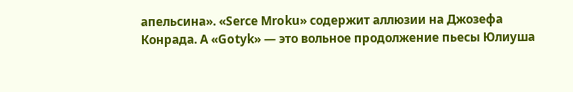апельсина». «Serce Mroku» содержит аллюзии на Джозефа Конрада. А «Gotyk» — это вольное продолжение пьесы Юлиуша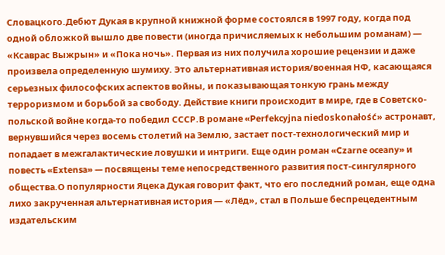Словацкого.Дебют Дукая в крупной книжной форме состоялся в 1997 году, когда под одной обложкой вышло две повести (иногда причисляемых к небольшим романам) — «Ксаврас Выжрын» и «Пока ночь». Первая из них получила хорошие рецензии и даже произвела определенную шумиху. Это альтернативная история/военная НФ, касающаяся серьезных философских аспектов войны, и показывающая тонкую грань между терроризмом и борьбой за свободу. Действие книги происходит в мире, где в Советско-польской войне когда-то победил СССР.В романе «Perfekcyjna niedoskonałość» астронавт, вернувшийся через восемь столетий на Землю, застает пост-технологический мир и попадает в межгалактические ловушки и интриги. Еще один роман «Czarne oceany» и повесть «Extensa» — посвящены теме непосредственного развития пост-сингулярного общества.О популярности Яцека Дукая говорит факт, что его последний роман, еще одна лихо закрученная альтернативная история — «Лёд», стал в Польше беспрецедентным издательским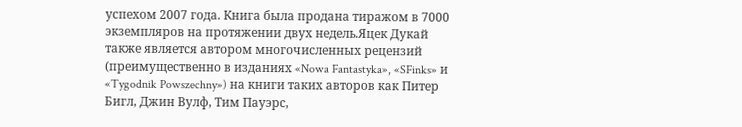успехом 2007 года. Книга была продана тиражом в 7000 экземпляров на протяжении двух недель.Яцек Дукай также является автором многочисленных рецензий (преимущественно в изданиях «Nowa Fantastyka», «SFinks» и «Tygodnik Powszechny») на книги таких авторов как Питер Бигл, Джин Вулф, Тим Пауэрс,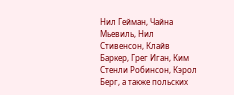Нил Гейман, Чайна Мьевиль, Нил Стивенсон, Клайв Баркер, Грег Иган, Ким Стенли Робинсон, Кэрол Берг, а также польских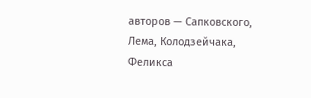авторов — Сапковского, Лема, Колодзейчака, Феликса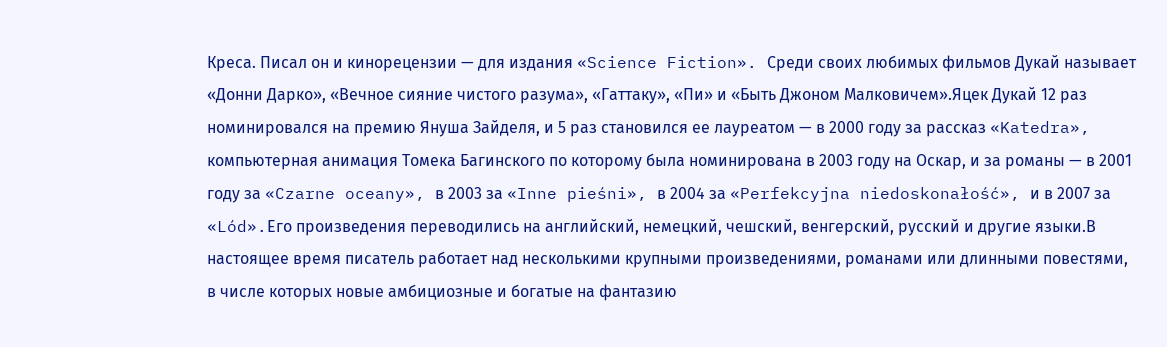Креса. Писал он и кинорецензии — для издания «Science Fiction». Среди своих любимых фильмов Дукай называет «Донни Дарко», «Вечное сияние чистого разума», «Гаттаку», «Пи» и «Быть Джоном Малковичем».Яцек Дукай 12 раз номинировался на премию Януша Зайделя, и 5 раз становился ее лауреатом — в 2000 году за рассказ «Katedra», компьютерная анимация Томека Багинского по которому была номинирована в 2003 году на Оскар, и за романы — в 2001 году за «Czarne oceany», в 2003 за «Inne pieśni», в 2004 за «Perfekcyjna niedoskonałość», и в 2007 за «Lód».Его произведения переводились на английский, немецкий, чешский, венгерский, русский и другие языки.В настоящее время писатель работает над несколькими крупными произведениями, романами или длинными повестями, в числе которых новые амбициозные и богатые на фантазию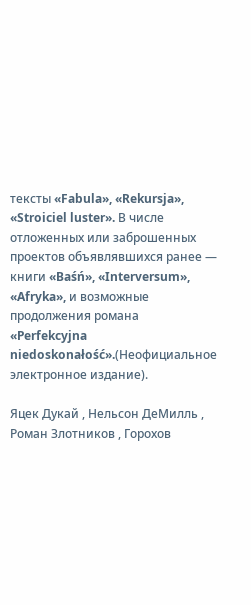тексты «Fabula», «Rekursja», «Stroiciel luster». В числе отложенных или заброшенных проектов объявлявшихся ранее — книги «Baśń», «Interversum», «Afryka», и возможные продолжения романа «Perfekcyjna niedoskonałość».(Неофициальное электронное издание).

Яцек Дукай , Нельсон ДеМилль , Роман Злотников , Горохов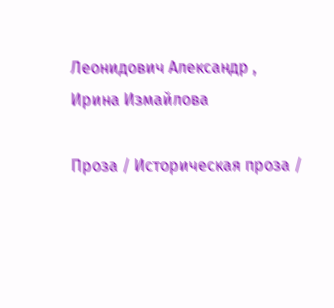Леонидович Александр , Ирина Измайлова

Проза / Историческая проза /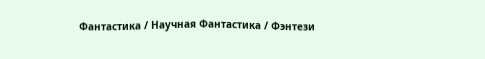Фантастика / Научная Фантастика / Фэнтези